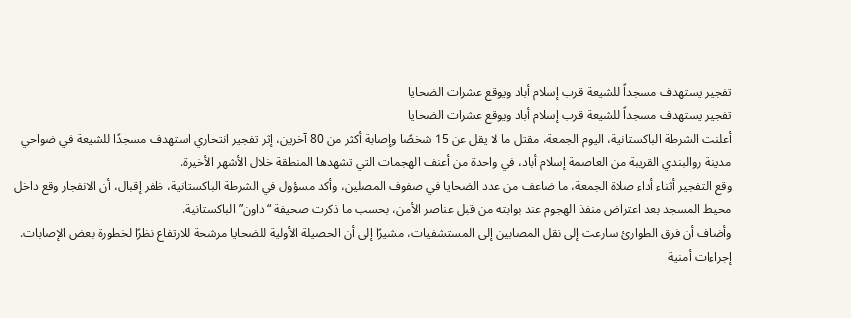تفجير يستهدف مسجداً للشيعة قرب إسلام أباد ويوقع عشرات الضحايا
تفجير يستهدف مسجداً للشيعة قرب إسلام أباد ويوقع عشرات الضحايا
أعلنت الشرطة الباكستانية، اليوم الجمعة، مقتل ما لا يقل عن 15 شخصًا وإصابة أكثر من 80 آخرين، إثر تفجير انتحاري استهدف مسجدًا للشيعة في ضواحي مدينة روالبندي القريبة من العاصمة إسلام أباد، في واحدة من أعنف الهجمات التي تشهدها المنطقة خلال الأشهر الأخيرة.
وقع التفجير أثناء أداء صلاة الجمعة، ما ضاعف من عدد الضحايا في صفوف المصلين، وأكد مسؤول في الشرطة الباكستانية، ظفر إقبال، أن الانفجار وقع داخل محيط المسجد بعد اعتراض منفذ الهجوم عند بوابته من قبل عناصر الأمن، بحسب ما ذكرت صحيفة “داون” الباكستانية.
وأضاف أن فرق الطوارئ سارعت إلى نقل المصابين إلى المستشفيات، مشيرًا إلى أن الحصيلة الأولية للضحايا مرشحة للارتفاع نظرًا لخطورة بعض الإصابات.
إجراءات أمنية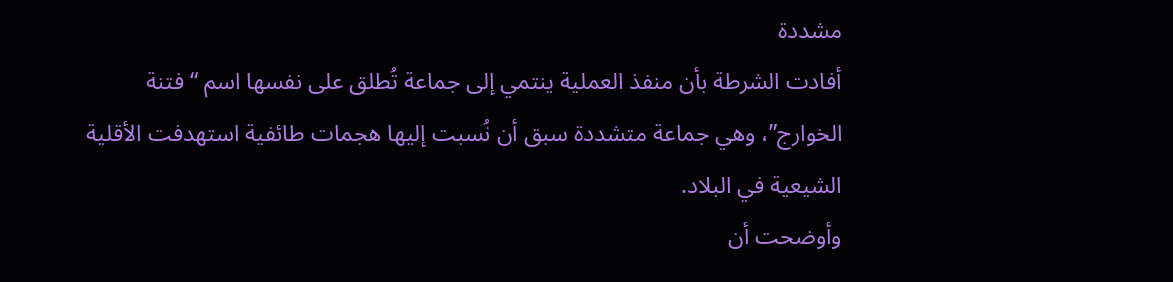مشددة
أفادت الشرطة بأن منفذ العملية ينتمي إلى جماعة تُطلق على نفسها اسم “فتنة الخوارج”، وهي جماعة متشددة سبق أن نُسبت إليها هجمات طائفية استهدفت الأقلية الشيعية في البلاد.
وأوضحت أن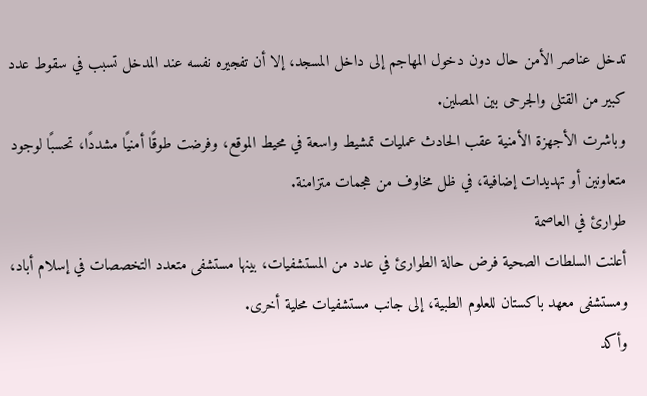تدخل عناصر الأمن حال دون دخول المهاجم إلى داخل المسجد، إلا أن تفجيره نفسه عند المدخل تسبب في سقوط عدد كبير من القتلى والجرحى بين المصلين.
وباشرت الأجهزة الأمنية عقب الحادث عمليات تمشيط واسعة في محيط الموقع، وفرضت طوقًا أمنيًا مشددًا، تحسبًا لوجود متعاونين أو تهديدات إضافية، في ظل مخاوف من هجمات متزامنة.
طوارئ في العاصمة
أعلنت السلطات الصحية فرض حالة الطوارئ في عدد من المستشفيات، بينها مستشفى متعدد التخصصات في إسلام أباد، ومستشفى معهد باكستان للعلوم الطبية، إلى جانب مستشفيات محلية أخرى.
وأكد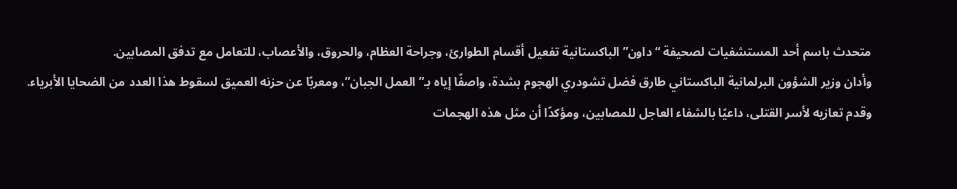متحدث باسم أحد المستشفيات لصحيفة “داون” الباكستانية تفعيل أقسام الطوارئ، وجراحة العظام، والحروق، والأعصاب، للتعامل مع تدفق المصابين.
وأدان وزير الشؤون البرلمانية الباكستاني طارق فضل تشودري الهجوم بشدة، واصفًا إياه بـ”العمل الجبان”، ومعربًا عن حزنه العميق لسقوط هذا العدد من الضحايا الأبرياء.
وقدم تعازيه لأسر القتلى، داعيًا بالشفاء العاجل للمصابين، ومؤكدًا أن مثل هذه الهجمات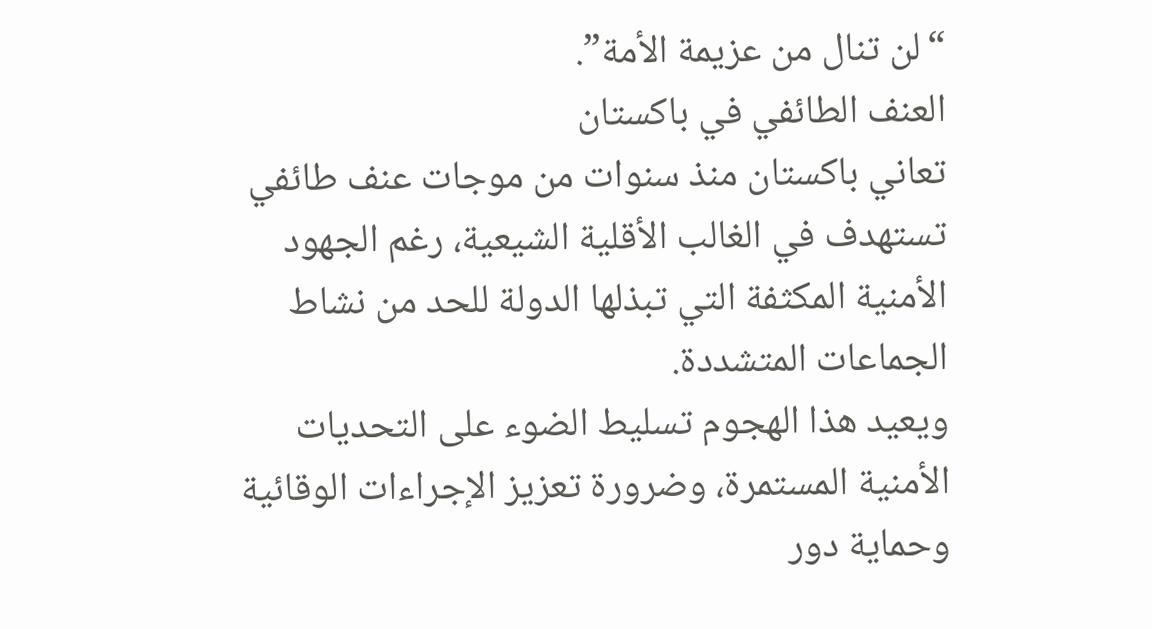“لن تنال من عزيمة الأمة”.
العنف الطائفي في باكستان
تعاني باكستان منذ سنوات من موجات عنف طائفي تستهدف في الغالب الأقلية الشيعية، رغم الجهود الأمنية المكثفة التي تبذلها الدولة للحد من نشاط الجماعات المتشددة.
ويعيد هذا الهجوم تسليط الضوء على التحديات الأمنية المستمرة، وضرورة تعزيز الإجراءات الوقائية وحماية دور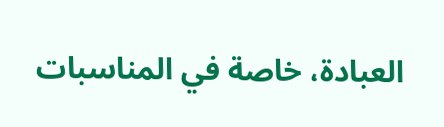العبادة، خاصة في المناسبات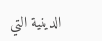الدينية التي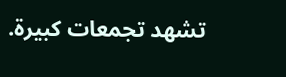تشهد تجمعات كبيرة.